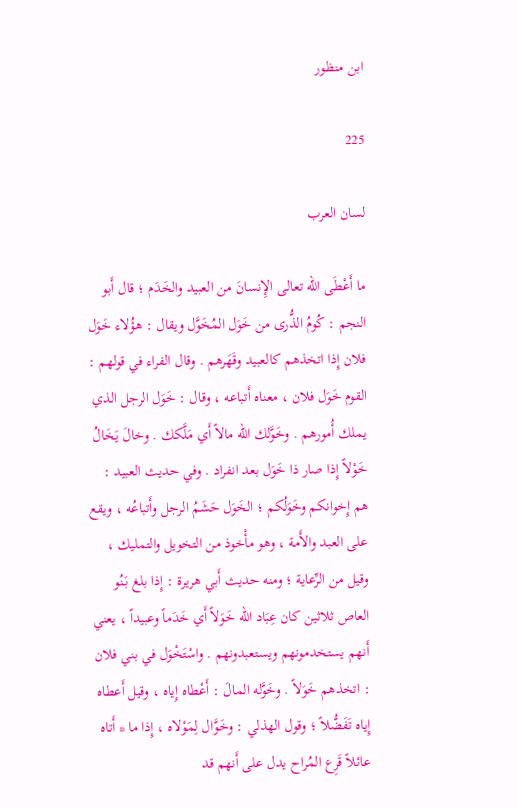ابن منظور

225

لسان العرب

ما أَعْطَى الله تعالى الإِنسانَ من العبيد والخَدَم ؛ قال أَبو النجم : كُومُ الذُّرى من خَوَل المُخَوَّل ويقال : هؤُلاء خَوَل فلان إِذا اتخذهم كالعبيد وقَهَرهم . وقال الفراء في قولهم : القوم خَوَل فلان ، معناه أَتباعه ، وقال : خَوَل الرجل الذي يملك أُمورهم . وخَوَّلك الله مالاً أَي مَلَّكك . وخالَ يَخَالُ خَوْلاً إِذا صار ذا خَوَل بعد انفراد . وفي حديث العبيد : هم إِخوانكم وخَوَلُكم ؛ الخَوَل حَشَمُ الرجل وأَتباعُه ، ويقع على العبد والأَمة ، وهو مأْخوذ من التخويل والتمليك ، وقيل من الرِّعاية ؛ ومنه حديث أَبي هريرة : إِذا بلغ بَنُو العاص ثلاثين كان عِبَاد الله خَوَلاً أَي خَدَماً وعبيداً ، يعني أَنهم يستخدمونهم ويستعبدونهم . واسْتَخْوَل في بني فلان : اتخذهم خَوَلاً . وخَوَّله المالَ : أَعْطاه إِياه ، وقيل أَعطاه إِياه تَفَضُّلاً ؛ وقول الهذلي : وخَوَّال لِمَوْلاه ، إِذا ما * أَتاه عائلاً قَرِع المُراح يدل على أَنهم قد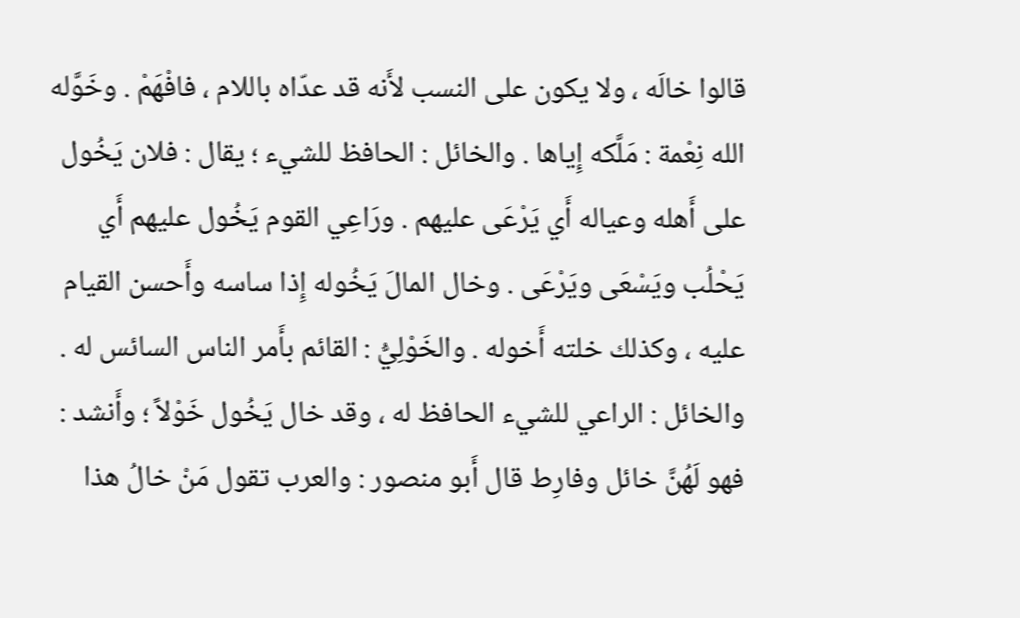قالوا خالَه ، ولا يكون على النسب لأَنه قد عدّاه باللام ، فافْهَمْ . وخَوَّله الله نِعْمة : مَلَّكه إِياها . والخائل : الحافظ للشيء ؛ يقال : فلان يَخُول على أَهله وعياله أَي يَرْعَى عليهم . ورَاعِي القوم يَخُول عليهم أَي يَحْلُب ويَسْعَى ويَرْعَى . وخال المالَ يَخُوله إِذا ساسه وأَحسن القيام عليه ، وكذلك خلته أَخوله . والخَوْلِيُّ : القائم بأَمر الناس السائس له . والخائل : الراعي للشيء الحافظ له ، وقد خال يَخُول خَوْلاً ؛ وأَنشد : فهو لَهُنَّ خائل وفارِط قال أَبو منصور : والعرب تقول مَنْ خالُ هذا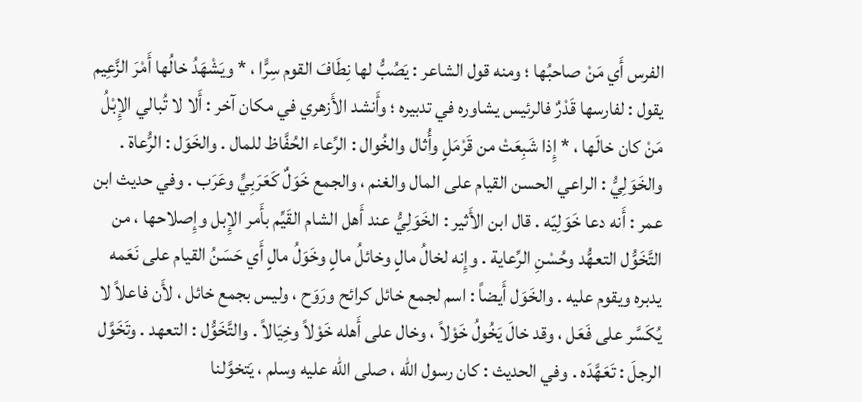الفرس أَي مَنْ صاحبُها ؛ ومنه قول الشاعر : يَصُبُّ لها نِطَافَ القوم سِرًّا ، * ويَشْهَدُ خالُها أَمْرَ الزَّعِيم يقول : لفارسها قَدْرٌ فالرئيس يشاوره في تدبيره ؛ وأَنشد الأَزهري في مكان آخر : أَلا لا تُبالي الإِبْلُ مَنْ كان خالَها ، * إِذا شَبِعَتْ من قَرْمَلٍ وأُثال والخُوال : الرِّعاء الحُفَّاظ للمال . والخَوَل : الرُّعاة . والخَوَلِيُّ : الراعي الحسن القيام على المال والغنم ، والجمع خَوَلٌ كَعَرَبِيٍّ وعَرَب . وفي حديث ابن عمر : أَنه دعا خَوَلِيّه . قال ابن الأَثير : الخَوَلِيُّ عند أَهل الشام القَيِّم بأَمر الإِبل وإِصلاحها ، من التَّخَوُّل التعهُّد وحُسْنِ الرِّعاية . وإِنه لخالُ مالٍ وخائلُ مالٍ وخَوَلُ مالٍ أَي حَسَنُ القيام على نَعَمه يدبره ويقوم عليه . والخَوَل أَيضاً : اسم لجمع خائل كرائح ورَوَح ، وليس بجمع خائل ، لأَن فاعلاً لا يُكَسَّر على فَعَل ، وقد خالَ يَخُولُ خَوْلاً ، وخال على أَهله خَوْلاً وخِيَالاً . والتَّخَوُّل : التعهد . وتَخَوَّل الرجلَ : تَعَهَّدَه . وفي الحديث : كان رسول الله ، صلى الله عليه وسلم ، يَتخوَّلنا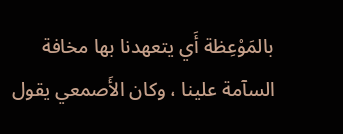بالمَوْعِظة أَي يتعهدنا بها مخافة السآمة علينا ، وكان الأَصمعي يقول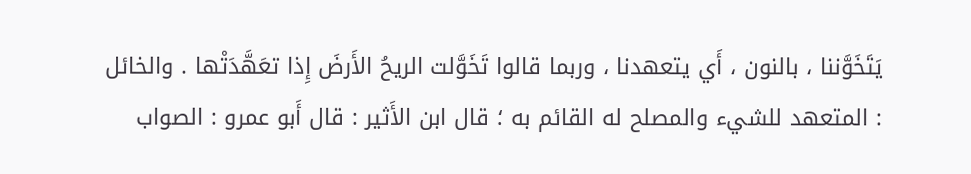يَتَخَوَّننا ، بالنون ، أَي يتعهدنا ، وربما قالوا تَخَوَّلت الريحُ الأَرضَ إِذا تعَهَّدَتْها . والخائل : المتعهد للشيء والمصلح له القائم به ؛ قال ابن الأَثير : قال أَبو عمرو : الصواب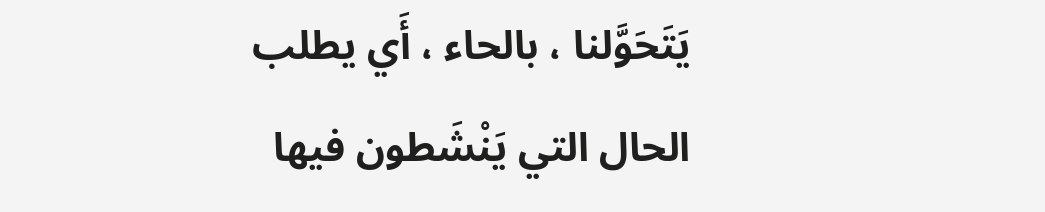يَتَحَوَّلنا ، بالحاء ، أَي يطلب الحال التي يَنْشَطون فيها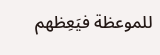للموعظة فيَعِظهم